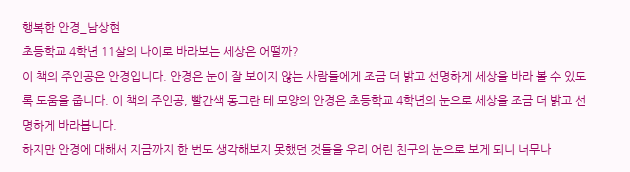행복한 안경_남상현
초등학교 4학년 11살의 나이로 바라보는 세상은 어떨까?
이 책의 주인공은 안경입니다. 안경은 눈이 잘 보이지 않는 사람들에게 조금 더 밝고 선명하게 세상을 바라 볼 수 있도록 도움을 줍니다. 이 책의 주인공, 빨간색 동그란 테 모양의 안경은 초등학교 4학년의 눈으로 세상을 조금 더 밝고 선명하게 바라봅니다.
하지만 안경에 대해서 지금까지 한 번도 생각해보지 못했던 것들을 우리 어린 친구의 눈으로 보게 되니 너무나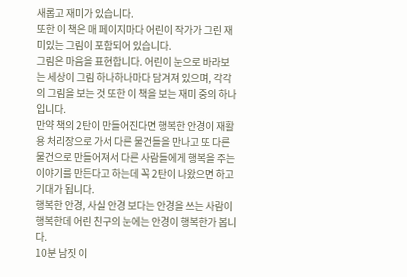새롭고 재미가 있습니다.
또한 이 책은 매 페이지마다 어린이 작가가 그린 재미있는 그림이 포함되어 있습니다.
그림은 마음을 표현합니다. 어린이 눈으로 바라보는 세상이 그림 하나하나마다 담겨져 있으며, 각각의 그림을 보는 것 또한 이 책을 보는 재미 중의 하나입니다.
만약 책의 2탄이 만들어진다면 행복한 안경이 재활용 처리장으로 가서 다른 물건들을 만나고 또 다른 물건으로 만들어져서 다른 사람들에게 행복을 주는 이야기를 만든다고 하는데 꼭 2탄이 나왔으면 하고 기대가 됩니다.
행복한 안경, 사실 안경 보다는 안경을 쓰는 사람이 행복한데 어린 친구의 눈에는 안경이 행복한가 봅니다.
10분 남짓 이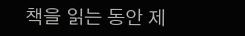책을 읽는 동안 제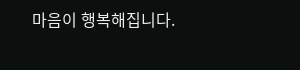마음이 행복해집니다.